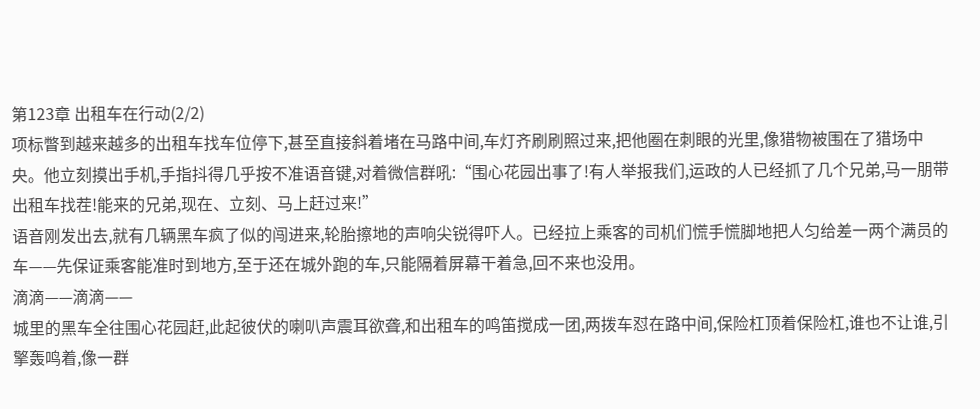第123章 出租车在行动(2/2)
项标瞥到越来越多的出租车找车位停下,甚至直接斜着堵在马路中间,车灯齐刷刷照过来,把他圈在刺眼的光里,像猎物被围在了猎场中央。他立刻摸出手机,手指抖得几乎按不准语音键,对着微信群吼:“围心花园出事了!有人举报我们,运政的人已经抓了几个兄弟,马一朋带出租车找茬!能来的兄弟,现在、立刻、马上赶过来!”
语音刚发出去,就有几辆黑车疯了似的闯进来,轮胎擦地的声响尖锐得吓人。已经拉上乘客的司机们慌手慌脚地把人匀给差一两个满员的车——先保证乘客能准时到地方,至于还在城外跑的车,只能隔着屏幕干着急,回不来也没用。
滴滴——滴滴——
城里的黑车全往围心花园赶,此起彼伏的喇叭声震耳欲聋,和出租车的鸣笛搅成一团,两拨车怼在路中间,保险杠顶着保险杠,谁也不让谁,引擎轰鸣着,像一群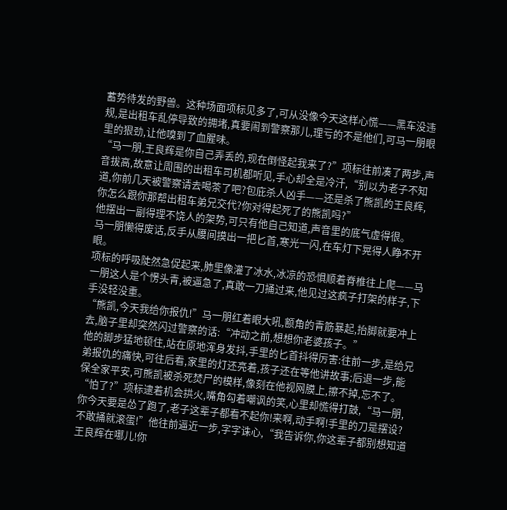蓄势待发的野兽。这种场面项标见多了,可从没像今天这样心慌——黑车没违规,是出租车乱停导致的拥堵,真要闹到警察那儿,理亏的不是他们,可马一朋眼里的狠劲,让他嗅到了血腥味。
“马一朋,王良辉是你自己弄丢的,现在倒怪起我来了?”项标往前凑了两步,声音拔高,故意让周围的出租车司机都听见,手心却全是冷汗,“别以为老子不知道,你前几天被警察请去喝茶了吧?包庇杀人凶手——还是杀了熊凯的王良辉,你怎么跟你那帮出租车弟兄交代?你对得起死了的熊凯吗?”
他摆出一副得理不饶人的架势,可只有他自己知道,声音里的底气虚得很。
马一朋懒得废话,反手从腰间摸出一把匕首,寒光一闪,在车灯下晃得人睁不开眼。
项标的呼吸陡然急促起来,肺里像灌了冰水,冰凉的恐惧顺着脊椎往上爬——马一朋这人是个愣头青,被逼急了,真敢一刀捅过来,他见过这疯子打架的样子,下手没轻没重。
“熊凯,今天我给你报仇!”马一朋红着眼大吼,额角的青筋暴起,抬脚就要冲上去,脑子里却突然闪过警察的话:“冲动之前,想想你老婆孩子。”
他的脚步猛地顿住,站在原地浑身发抖,手里的匕首抖得厉害:往前一步,是给兄弟报仇的痛快,可往后看,家里的灯还亮着,孩子还在等他讲故事;后退一步,能保全家平安,可熊凯被杀死焚尸的模样,像刻在他视网膜上,擦不掉,忘不了。
“怕了?”项标逮着机会拱火,嘴角勾着嘲讽的笑,心里却慌得打鼓,“马一朋,你今天要是怂了跑了,老子这辈子都看不起你!来啊,动手啊!手里的刀是摆设?不敢捅就滚蛋!”他往前逼近一步,字字诛心,“我告诉你,你这辈子都别想知道王良辉在哪儿!你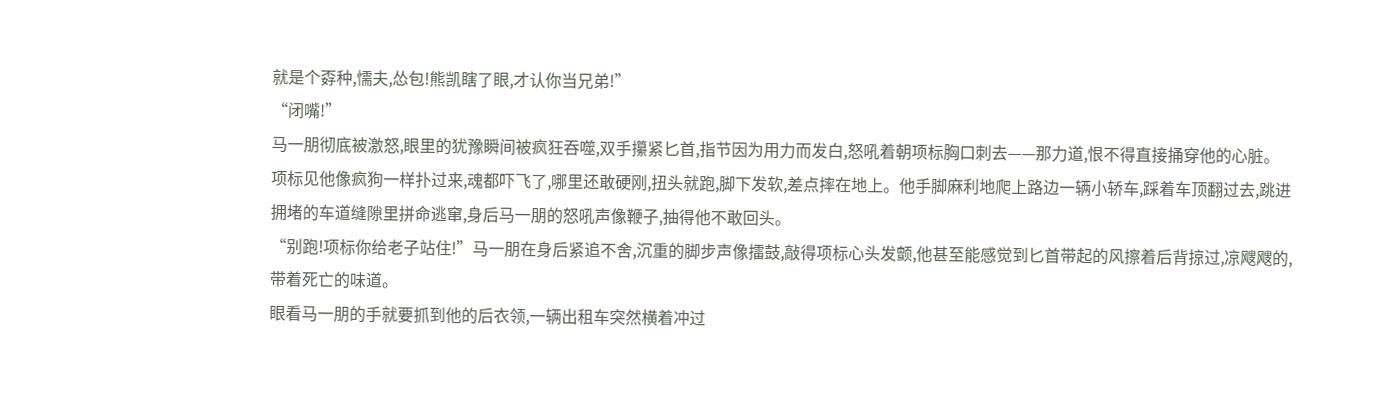就是个孬种,懦夫,怂包!熊凯瞎了眼,才认你当兄弟!”
“闭嘴!”
马一朋彻底被激怒,眼里的犹豫瞬间被疯狂吞噬,双手攥紧匕首,指节因为用力而发白,怒吼着朝项标胸口刺去——那力道,恨不得直接捅穿他的心脏。
项标见他像疯狗一样扑过来,魂都吓飞了,哪里还敢硬刚,扭头就跑,脚下发软,差点摔在地上。他手脚麻利地爬上路边一辆小轿车,踩着车顶翻过去,跳进拥堵的车道缝隙里拼命逃窜,身后马一朋的怒吼声像鞭子,抽得他不敢回头。
“别跑!项标你给老子站住!”马一朋在身后紧追不舍,沉重的脚步声像擂鼓,敲得项标心头发颤,他甚至能感觉到匕首带起的风擦着后背掠过,凉飕飕的,带着死亡的味道。
眼看马一朋的手就要抓到他的后衣领,一辆出租车突然横着冲过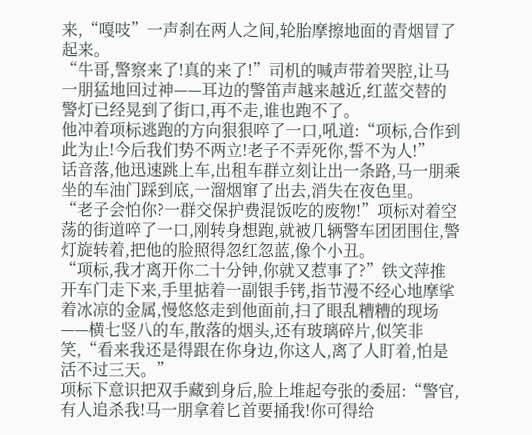来,“嘎吱”一声刹在两人之间,轮胎摩擦地面的青烟冒了起来。
“牛哥,警察来了!真的来了!”司机的喊声带着哭腔,让马一朋猛地回过神——耳边的警笛声越来越近,红蓝交替的警灯已经晃到了街口,再不走,谁也跑不了。
他冲着项标逃跑的方向狠狠啐了一口,吼道:“项标,合作到此为止!今后我们势不两立!老子不弄死你,誓不为人!”
话音落,他迅速跳上车,出租车群立刻让出一条路,马一朋乘坐的车油门踩到底,一溜烟窜了出去,消失在夜色里。
“老子会怕你?一群交保护费混饭吃的废物!”项标对着空荡的街道啐了一口,刚转身想跑,就被几辆警车团团围住,警灯旋转着,把他的脸照得忽红忽蓝,像个小丑。
“项标,我才离开你二十分钟,你就又惹事了?”铁文萍推开车门走下来,手里掂着一副银手铐,指节漫不经心地摩挲着冰凉的金属,慢悠悠走到他面前,扫了眼乱糟糟的现场——横七竖八的车,散落的烟头,还有玻璃碎片,似笑非笑,“看来我还是得跟在你身边,你这人,离了人盯着,怕是活不过三天。”
项标下意识把双手藏到身后,脸上堆起夸张的委屈:“警官,有人追杀我!马一朋拿着匕首要捅我!你可得给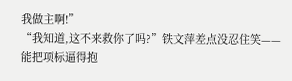我做主啊!”
“我知道,这不来救你了吗?”铁文萍差点没忍住笑——能把项标逼得抱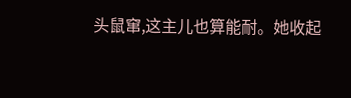头鼠窜,这主儿也算能耐。她收起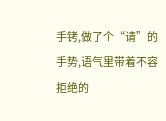手铐,做了个“请”的手势,语气里带着不容拒绝的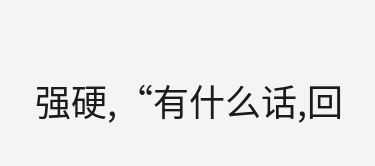强硬,“有什么话,回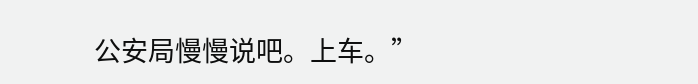公安局慢慢说吧。上车。”